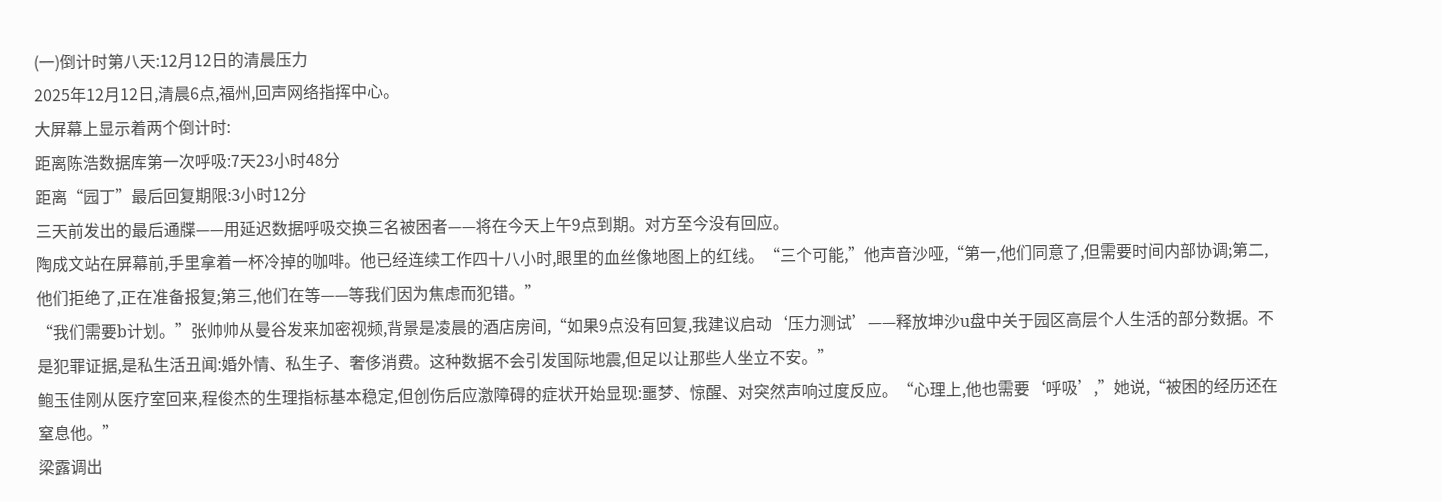(一)倒计时第八天:12月12日的清晨压力
2025年12月12日,清晨6点,福州,回声网络指挥中心。
大屏幕上显示着两个倒计时:
距离陈浩数据库第一次呼吸:7天23小时48分
距离“园丁”最后回复期限:3小时12分
三天前发出的最后通牒——用延迟数据呼吸交换三名被困者——将在今天上午9点到期。对方至今没有回应。
陶成文站在屏幕前,手里拿着一杯冷掉的咖啡。他已经连续工作四十八小时,眼里的血丝像地图上的红线。“三个可能,”他声音沙哑,“第一,他们同意了,但需要时间内部协调;第二,他们拒绝了,正在准备报复;第三,他们在等——等我们因为焦虑而犯错。”
“我们需要b计划。”张帅帅从曼谷发来加密视频,背景是凌晨的酒店房间,“如果9点没有回复,我建议启动‘压力测试’——释放坤沙u盘中关于园区高层个人生活的部分数据。不是犯罪证据,是私生活丑闻:婚外情、私生子、奢侈消费。这种数据不会引发国际地震,但足以让那些人坐立不安。”
鲍玉佳刚从医疗室回来,程俊杰的生理指标基本稳定,但创伤后应激障碍的症状开始显现:噩梦、惊醒、对突然声响过度反应。“心理上,他也需要‘呼吸’,”她说,“被困的经历还在窒息他。”
梁露调出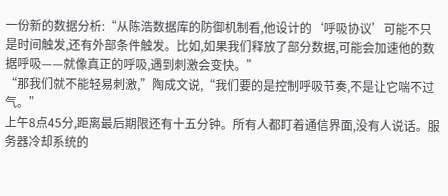一份新的数据分析:“从陈浩数据库的防御机制看,他设计的‘呼吸协议’可能不只是时间触发,还有外部条件触发。比如,如果我们释放了部分数据,可能会加速他的数据呼吸——就像真正的呼吸,遇到刺激会变快。”
“那我们就不能轻易刺激,”陶成文说,“我们要的是控制呼吸节奏,不是让它喘不过气。”
上午8点45分,距离最后期限还有十五分钟。所有人都盯着通信界面,没有人说话。服务器冷却系统的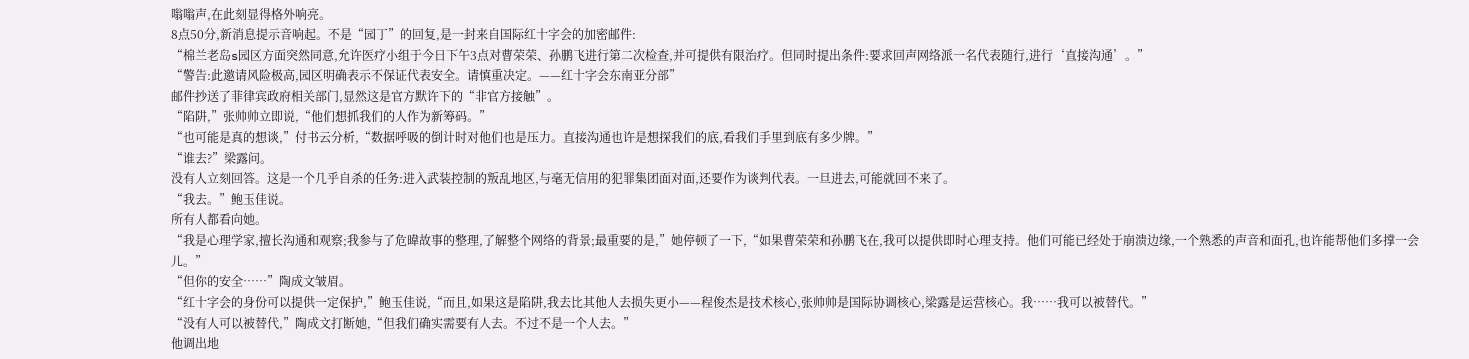嗡嗡声,在此刻显得格外响亮。
8点50分,新消息提示音响起。不是“园丁”的回复,是一封来自国际红十字会的加密邮件:
“棉兰老岛s园区方面突然同意,允许医疗小组于今日下午3点对曹荣荣、孙鹏飞进行第二次检查,并可提供有限治疗。但同时提出条件:要求回声网络派一名代表随行,进行‘直接沟通’。”
“警告:此邀请风险极高,园区明确表示不保证代表安全。请慎重决定。——红十字会东南亚分部”
邮件抄送了菲律宾政府相关部门,显然这是官方默许下的“非官方接触”。
“陷阱,”张帅帅立即说,“他们想抓我们的人作为新筹码。”
“也可能是真的想谈,”付书云分析,“数据呼吸的倒计时对他们也是压力。直接沟通也许是想探我们的底,看我们手里到底有多少牌。”
“谁去?”梁露问。
没有人立刻回答。这是一个几乎自杀的任务:进入武装控制的叛乱地区,与毫无信用的犯罪集团面对面,还要作为谈判代表。一旦进去,可能就回不来了。
“我去。”鲍玉佳说。
所有人都看向她。
“我是心理学家,擅长沟通和观察;我参与了危暐故事的整理,了解整个网络的背景;最重要的是,”她停顿了一下,“如果曹荣荣和孙鹏飞在,我可以提供即时心理支持。他们可能已经处于崩溃边缘,一个熟悉的声音和面孔,也许能帮他们多撑一会儿。”
“但你的安全……”陶成文皱眉。
“红十字会的身份可以提供一定保护,”鲍玉佳说,“而且,如果这是陷阱,我去比其他人去损失更小——程俊杰是技术核心,张帅帅是国际协调核心,梁露是运营核心。我……我可以被替代。”
“没有人可以被替代,”陶成文打断她,“但我们确实需要有人去。不过不是一个人去。”
他调出地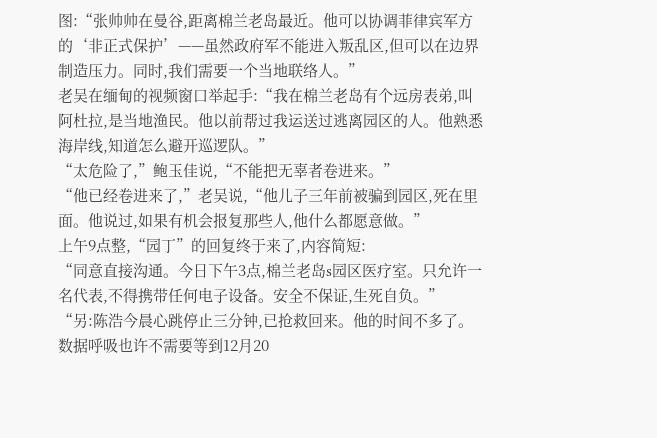图:“张帅帅在曼谷,距离棉兰老岛最近。他可以协调菲律宾军方的‘非正式保护’——虽然政府军不能进入叛乱区,但可以在边界制造压力。同时,我们需要一个当地联络人。”
老吴在缅甸的视频窗口举起手:“我在棉兰老岛有个远房表弟,叫阿杜拉,是当地渔民。他以前帮过我运送过逃离园区的人。他熟悉海岸线,知道怎么避开巡逻队。”
“太危险了,”鲍玉佳说,“不能把无辜者卷进来。”
“他已经卷进来了,”老吴说,“他儿子三年前被骗到园区,死在里面。他说过,如果有机会报复那些人,他什么都愿意做。”
上午9点整,“园丁”的回复终于来了,内容简短:
“同意直接沟通。今日下午3点,棉兰老岛s园区医疗室。只允许一名代表,不得携带任何电子设备。安全不保证,生死自负。”
“另:陈浩今晨心跳停止三分钟,已抢救回来。他的时间不多了。数据呼吸也许不需要等到12月20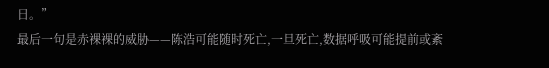日。”
最后一句是赤裸裸的威胁——陈浩可能随时死亡,一旦死亡,数据呼吸可能提前或紊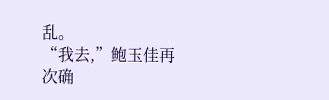乱。
“我去,”鲍玉佳再次确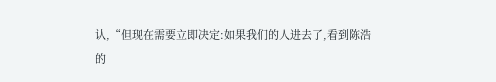认,“但现在需要立即决定:如果我们的人进去了,看到陈浩的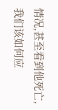情况,甚至看到他死亡,我们该如何应